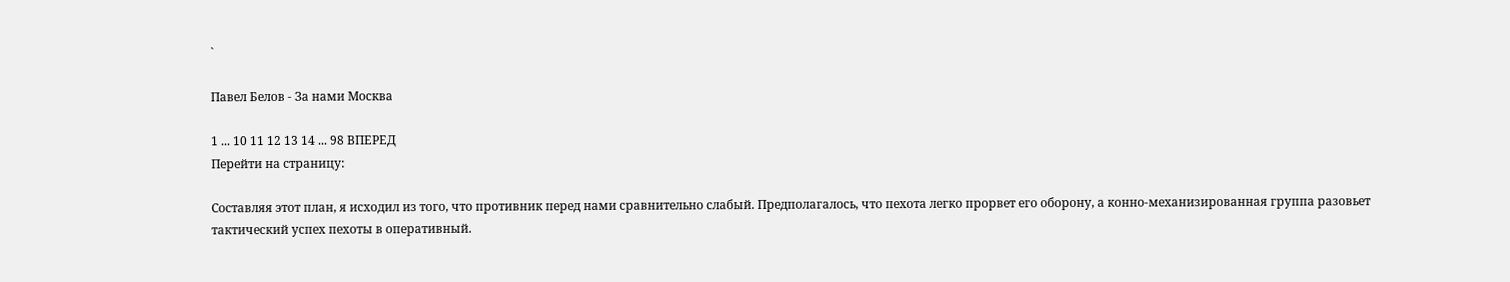`

Павел Белов - За нами Москва

1 ... 10 11 12 13 14 ... 98 ВПЕРЕД
Перейти на страницу:

Составляя этот план, я исходил из того, что противник перед нами сравнительно слабый. Предполагалось, что пехота легко прорвет его оборону, а конно-механизированная группа разовьет тактический успех пехоты в оперативный.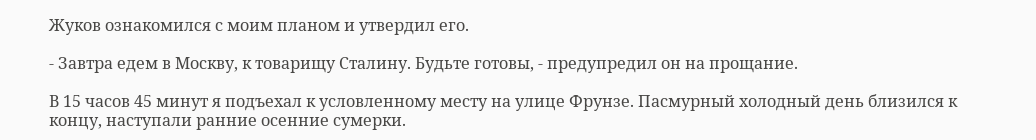Жуков ознакомился с моим планом и утвердил его.

- Завтра едем в Москву, к товарищу Сталину. Будьте готовы, - предупредил он на прощание.

В 15 часов 45 минут я подъехал к условленному месту на улице Фрунзе. Пасмурный холодный день близился к концу, наступали ранние осенние сумерки.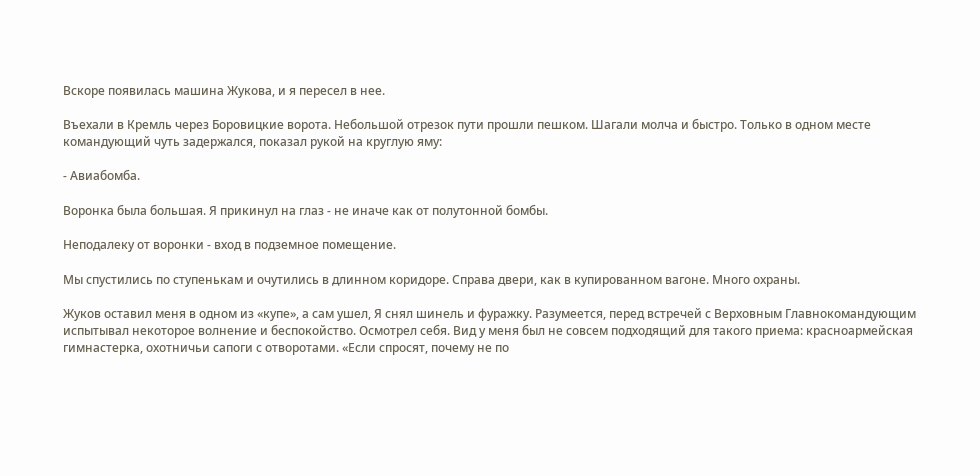Вскоре появилась машина Жукова, и я пересел в нее.

Въехали в Кремль через Боровицкие ворота. Небольшой отрезок пути прошли пешком. Шагали молча и быстро. Только в одном месте командующий чуть задержался, показал рукой на круглую яму:

- Авиабомба.

Воронка была большая. Я прикинул на глаз - не иначе как от полутонной бомбы.

Неподалеку от воронки - вход в подземное помещение.

Мы спустились по ступенькам и очутились в длинном коридоре. Справа двери, как в купированном вагоне. Много охраны.

Жуков оставил меня в одном из «купе», а сам ушел, Я снял шинель и фуражку. Разумеется, перед встречей с Верховным Главнокомандующим испытывал некоторое волнение и беспокойство. Осмотрел себя. Вид у меня был не совсем подходящий для такого приема: красноармейская гимнастерка, охотничьи сапоги с отворотами. «Если спросят, почему не по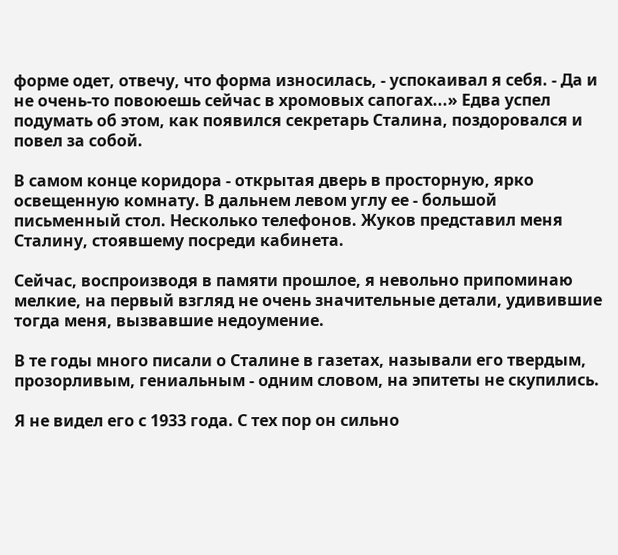форме одет, отвечу, что форма износилась, - успокаивал я себя. - Да и не очень-то повоюешь сейчас в хромовых сапогах...» Едва успел подумать об этом, как появился секретарь Сталина, поздоровался и повел за собой.

В самом конце коридора - открытая дверь в просторную, ярко освещенную комнату. В дальнем левом углу ее - большой письменный стол. Несколько телефонов. Жуков представил меня Сталину, стоявшему посреди кабинета.

Сейчас, воспроизводя в памяти прошлое, я невольно припоминаю мелкие, на первый взгляд не очень значительные детали, удивившие тогда меня, вызвавшие недоумение.

В те годы много писали о Сталине в газетах, называли его твердым, прозорливым, гениальным - одним словом, на эпитеты не скупились.

Я не видел его с 1933 года. С тех пор он сильно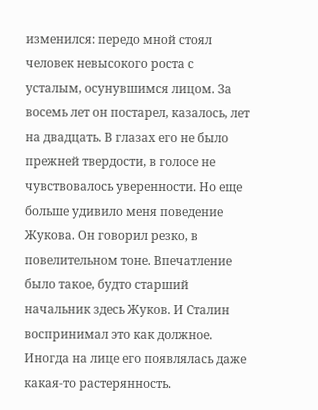изменился: передо мной стоял человек невысокого роста с усталым, осунувшимся лицом. За восемь лет он постарел, казалось, лет на двадцать. В глазах его не было прежней твердости, в голосе не чувствовалось уверенности. Но еще больше удивило меня поведение Жукова. Он говорил резко, в повелительном тоне. Впечатление было такое, будто старший начальник здесь Жуков. И Сталин воспринимал это как должное. Иногда на лице его появлялась даже какая-то растерянность.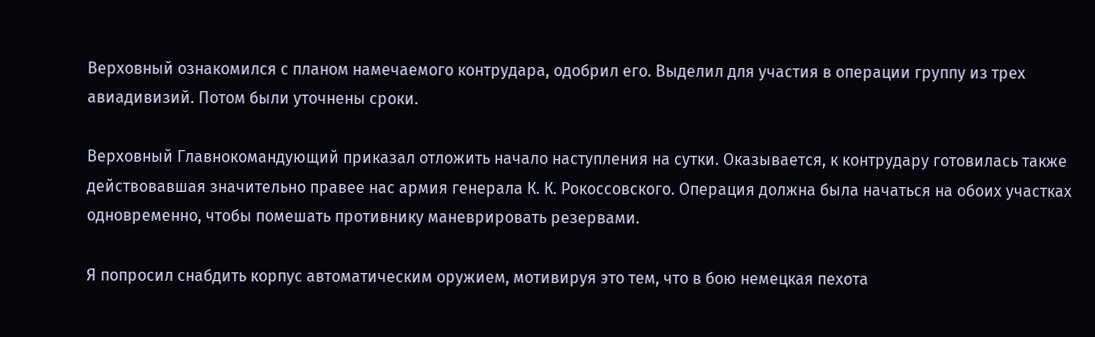Верховный ознакомился с планом намечаемого контрудара, одобрил его. Выделил для участия в операции группу из трех авиадивизий. Потом были уточнены сроки.

Верховный Главнокомандующий приказал отложить начало наступления на сутки. Оказывается, к контрудару готовилась также действовавшая значительно правее нас армия генерала К. К. Рокоссовского. Операция должна была начаться на обоих участках одновременно, чтобы помешать противнику маневрировать резервами.

Я попросил снабдить корпус автоматическим оружием, мотивируя это тем, что в бою немецкая пехота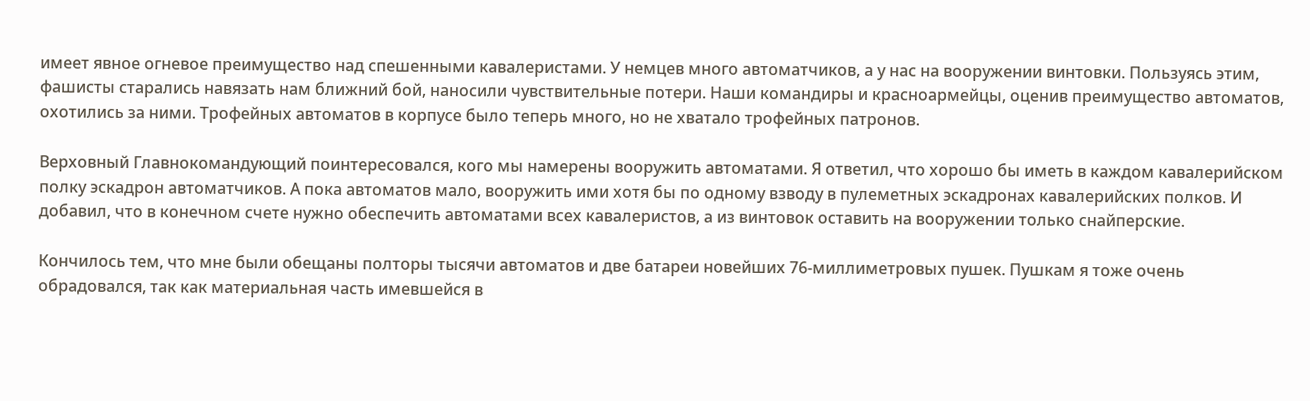имеет явное огневое преимущество над спешенными кавалеристами. У немцев много автоматчиков, а у нас на вооружении винтовки. Пользуясь этим, фашисты старались навязать нам ближний бой, наносили чувствительные потери. Наши командиры и красноармейцы, оценив преимущество автоматов, охотились за ними. Трофейных автоматов в корпусе было теперь много, но не хватало трофейных патронов.

Верховный Главнокомандующий поинтересовался, кого мы намерены вооружить автоматами. Я ответил, что хорошо бы иметь в каждом кавалерийском полку эскадрон автоматчиков. А пока автоматов мало, вооружить ими хотя бы по одному взводу в пулеметных эскадронах кавалерийских полков. И добавил, что в конечном счете нужно обеспечить автоматами всех кавалеристов, а из винтовок оставить на вооружении только снайперские.

Кончилось тем, что мне были обещаны полторы тысячи автоматов и две батареи новейших 76-миллиметровых пушек. Пушкам я тоже очень обрадовался, так как материальная часть имевшейся в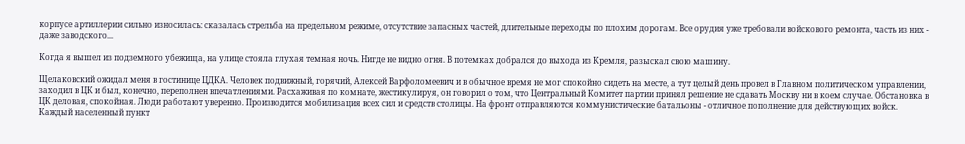корпусе артиллерии сильно износилась: сказалась стрельба на предельном режиме, отсутствие запасных частей, длительные переходы по плохим дорогам. Все орудия уже требовали войскового ремонта, часть из них - даже заводского...

Когда я вышел из подземного убежища, на улице стояла глухая темная ночь. Нигде не видно огня. В потемках добрался до выхода из Кремля, разыскал свою машину.

Щелаковский ожидал меня в гостинице ЦДКА. Человек подвижный, горячий, Алексей Варфоломеевич и в обычное время не мог спокойно сидеть на месте, а тут целый день провел в Главном политическом управлении, заходил в ЦК и был, конечно, переполнен впечатлениями. Расхаживая по комнате, жестикулируя, он говорил о том, что Центральный Комитет партии принял решение не сдавать Москву ни в коем случае. Обстановка в ЦК деловая, спокойная. Люди работают уверенно. Производится мобилизация всех сил и средств столицы. На фронт отправляются коммунистические батальоны - отличное пополнение для действующих войск. Каждый населенный пункт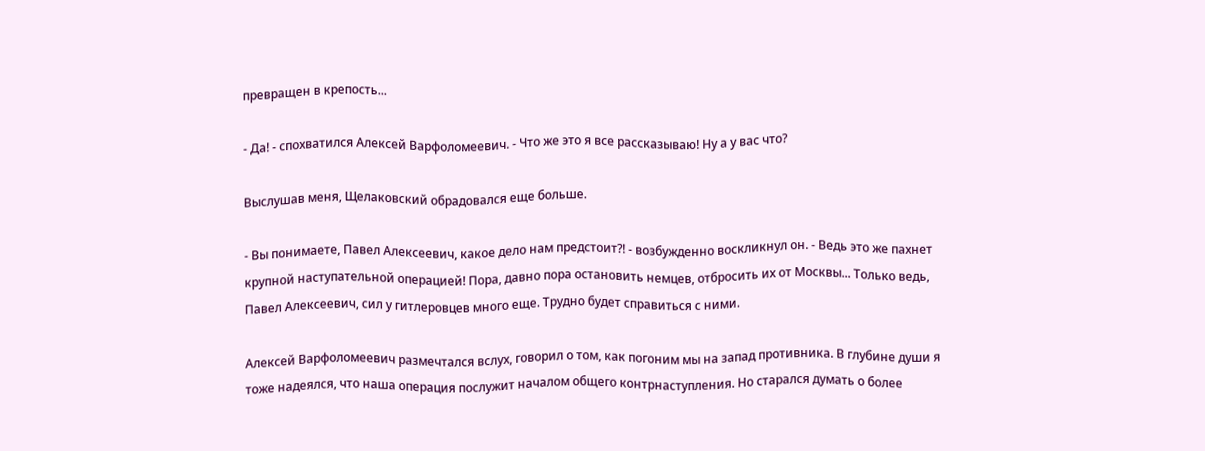превращен в крепость...

- Да! - спохватился Алексей Варфоломеевич. - Что же это я все рассказываю! Ну а у вас что?

Выслушав меня, Щелаковский обрадовался еще больше.

- Вы понимаете, Павел Алексеевич, какое дело нам предстоит?! - возбужденно воскликнул он. - Ведь это же пахнет крупной наступательной операцией! Пора, давно пора остановить немцев, отбросить их от Москвы... Только ведь, Павел Алексеевич, сил у гитлеровцев много еще. Трудно будет справиться с ними.

Алексей Варфоломеевич размечтался вслух, говорил о том, как погоним мы на запад противника. В глубине души я тоже надеялся, что наша операция послужит началом общего контрнаступления. Но старался думать о более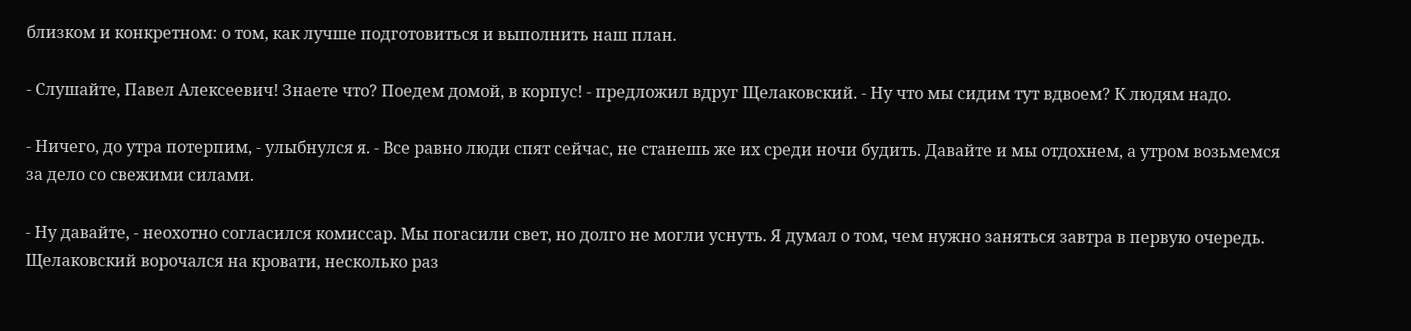близком и конкретном: о том, как лучше подготовиться и выполнить наш план.

- Слушайте, Павел Алексеевич! Знаете что? Поедем домой, в корпус! - предложил вдруг Щелаковский. - Ну что мы сидим тут вдвоем? К людям надо.

- Ничего, до утра потерпим, - улыбнулся я. - Все равно люди спят сейчас, не станешь же их среди ночи будить. Давайте и мы отдохнем, а утром возьмемся за дело со свежими силами.

- Ну давайте, - неохотно согласился комиссар. Мы погасили свет, но долго не могли уснуть. Я думал о том, чем нужно заняться завтра в первую очередь. Щелаковский ворочался на кровати, несколько раз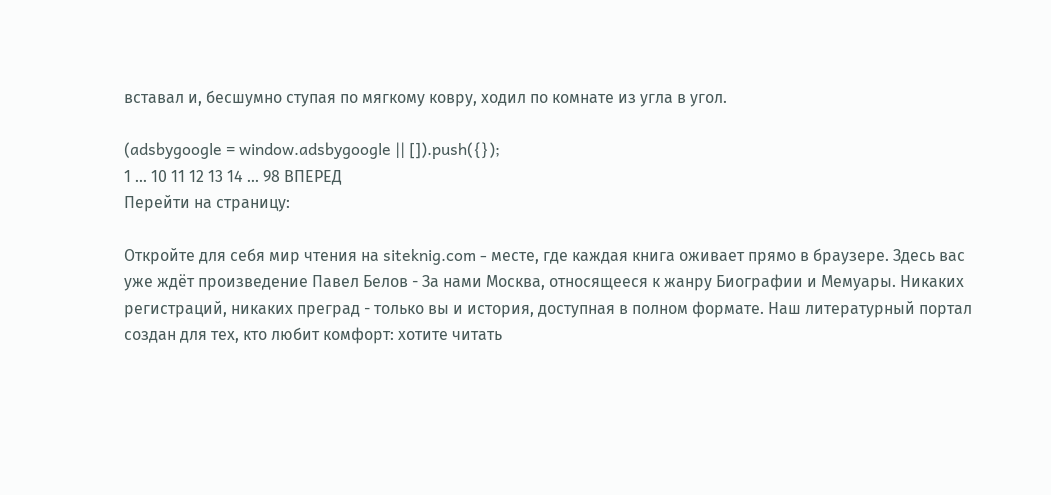вставал и, бесшумно ступая по мягкому ковру, ходил по комнате из угла в угол.

(adsbygoogle = window.adsbygoogle || []).push({});
1 ... 10 11 12 13 14 ... 98 ВПЕРЕД
Перейти на страницу:

Откройте для себя мир чтения на siteknig.com - месте, где каждая книга оживает прямо в браузере. Здесь вас уже ждёт произведение Павел Белов - За нами Москва, относящееся к жанру Биографии и Мемуары. Никаких регистраций, никаких преград - только вы и история, доступная в полном формате. Наш литературный портал создан для тех, кто любит комфорт: хотите читать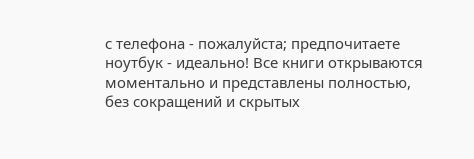с телефона - пожалуйста; предпочитаете ноутбук - идеально! Все книги открываются моментально и представлены полностью, без сокращений и скрытых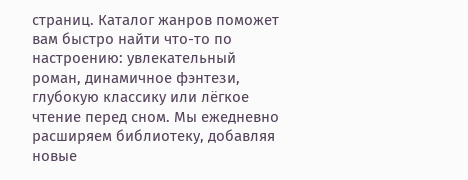страниц. Каталог жанров поможет вам быстро найти что-то по настроению: увлекательный роман, динамичное фэнтези, глубокую классику или лёгкое чтение перед сном. Мы ежедневно расширяем библиотеку, добавляя новые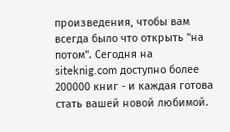произведения, чтобы вам всегда было что открыть "на потом". Сегодня на siteknig.com доступно более 200000 книг - и каждая готова стать вашей новой любимой.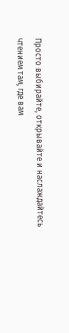Просто выбирайте, открывайте и наслаждайтесь чтением там, где вам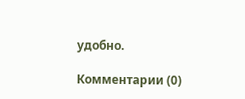удобно.

Комментарии (0)